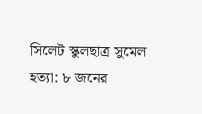সিলেট স্কুলছাত্র সুমেল হত্যা: ৮ জনের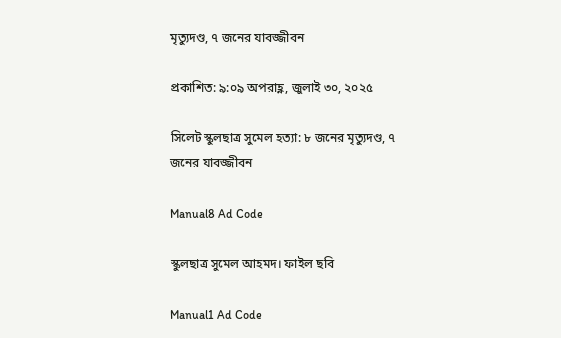মৃত্যুদণ্ড, ৭ জনের যাবজ্জীবন

প্রকাশিত: ৯:০৯ অপরাহ্ণ, জুলাই ৩০, ২০২৫

সিলেট স্কুলছাত্র সুমেল হত্যা: ৮ জনের মৃত্যুদণ্ড, ৭ জনের যাবজ্জীবন

Manual8 Ad Code

স্কুলছাত্র সুমেল আহমদ। ফাইল ছবি

Manual1 Ad Code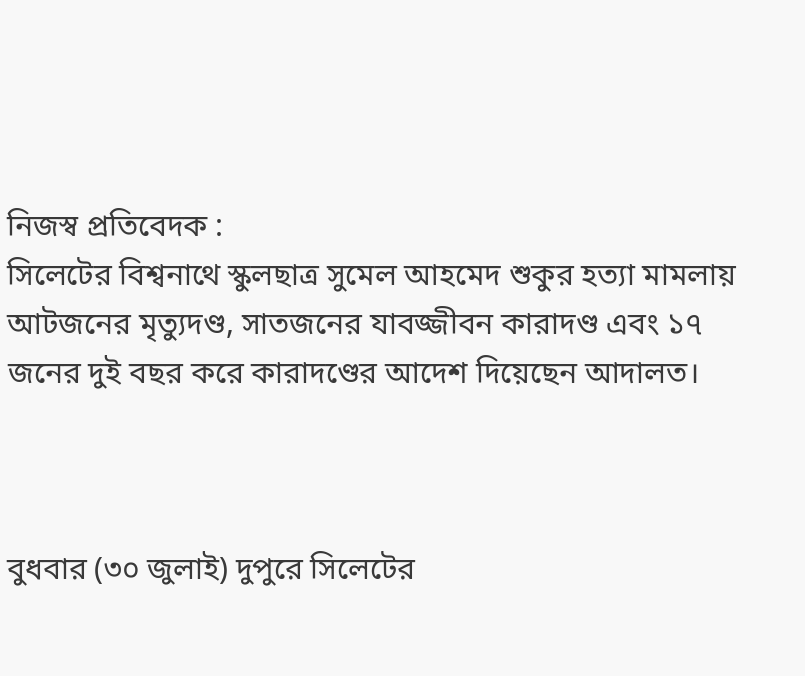নিজস্ব প্রতিবেদক :
সিলেটের বিশ্বনাথে স্কুলছাত্র সুমেল আহমেদ শুকুর হত্যা মামলায় আটজনের মৃত্যুদণ্ড, সাতজনের যাবজ্জীবন কারাদণ্ড এবং ১৭ জনের দুই বছর করে কারাদণ্ডের আদেশ দিয়েছেন আদালত।



বুধবার (৩০ জুলাই) দুপুরে সিলেটের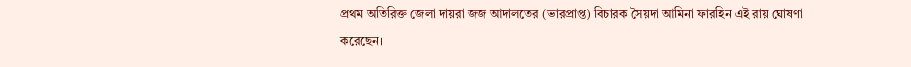প্রথম অতিরিক্ত জেলা দায়রা জজ আদালতের (ভারপ্রাপ্ত) বিচারক সৈয়দা আমিনা ফারহিন এই রায় ঘোষণা করেছেন।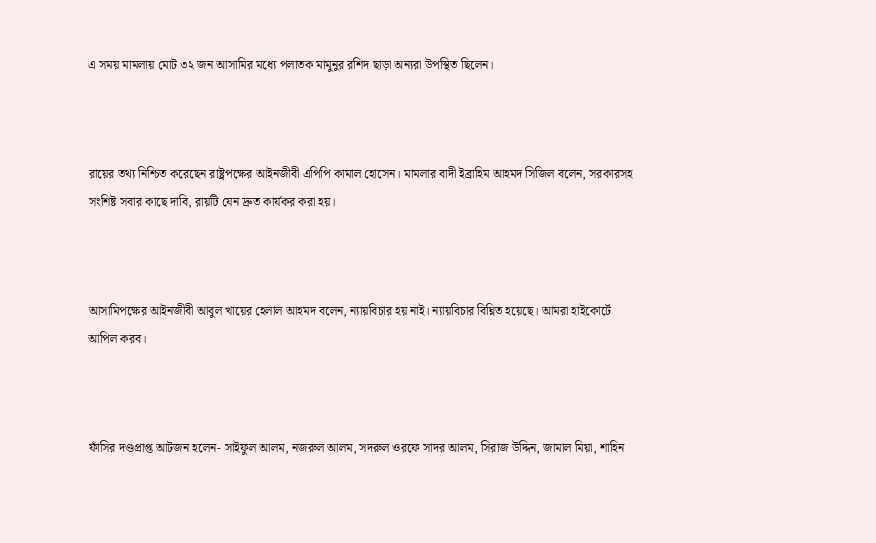এ সময় মামলায় মোট ৩২ জন আসামির মধ্যে পলাতক মামুনুর রশিদ ছাড়া অন্যরা উপস্থিত ছিলেন।



রায়ের তথ্য নিশ্চিত করেছেন রাষ্ট্রপক্ষের আইনজীবী এপিপি কামাল হোসেন। মামলার বাদী ইব্রাহিম আহমদ সিজিল বলেন, সরকারসহ সংশিষ্ট সবার কাছে দাবি, রায়টি যেন দ্রুত কার্যকর করা হয়।



আসামিপক্ষের আইনজীবী আবুল খায়ের হেলাল আহমদ বলেন, ন্যায়বিচার হয় নাই। ন্যায়বিচার বিঘ্নিত হয়েছে। আমরা হাইকোর্টে আপিল করব।



ফাঁসির দণ্ডপ্রাপ্ত আটজন হলেন- সাইফুল আলম, নজরুল আলম, সদরুল ওরফে সাদর আলম, সিরাজ উদ্দিন, জামাল মিয়া, শাহিন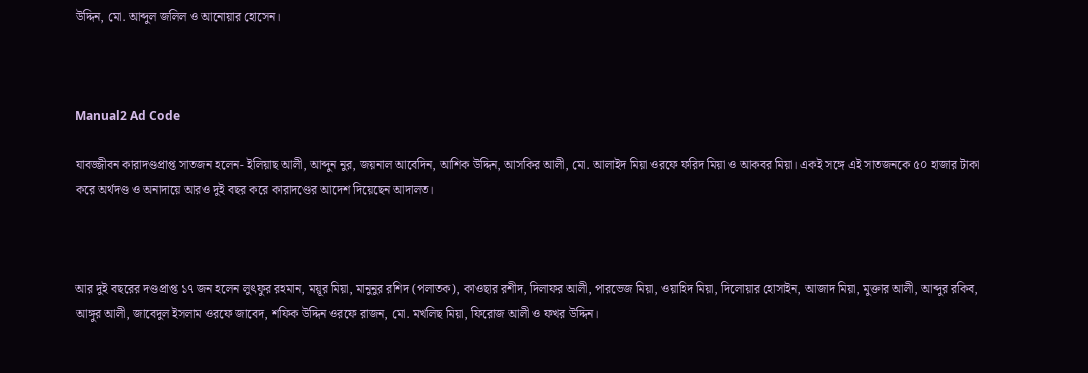উদ্দিন, মো. আব্দুল জলিল ও আনোয়ার হোসেন।



Manual2 Ad Code

যাবজ্জীবন কারাদণ্ডপ্রাপ্ত সাতজন হলেন- ইলিয়াছ আলী, আব্দুন নুর, জয়নাল আবেদিন, আশিক উদ্দিন, আসকির আলী, মো. আলাইদ মিয়া ওরফে ফরিদ মিয়া ও আকবর মিয়া। একই সঙ্গে এই সাতজনকে ৫০ হাজার টাকা করে অর্থদণ্ড ও অনাদায়ে আরও দুই বছর করে কারাদণ্ডের আদেশ দিয়েছেন আদালত।



আর দুই বছরের দণ্ডপ্রাপ্ত ১৭ জন হলেন লুৎফুর রহমান, ময়ূর মিয়া, মানুনুর রশিদ (পলাতক), কাওছার রশীদ, দিলাফর আলী, পারভেজ মিয়া, ওয়াহিদ মিয়া, দিলোয়ার হোসাইন, আজাদ মিয়া, মুক্তার আলী, আব্দুর রকিব, আঙ্গুর আলী, জাবেদুল ইসলাম ওরফে জাবেদ, শফিক উদ্দিন ওরফে রাজন, মো. মখলিছ মিয়া, ফিরোজ আলী ও ফখর উদ্দিন।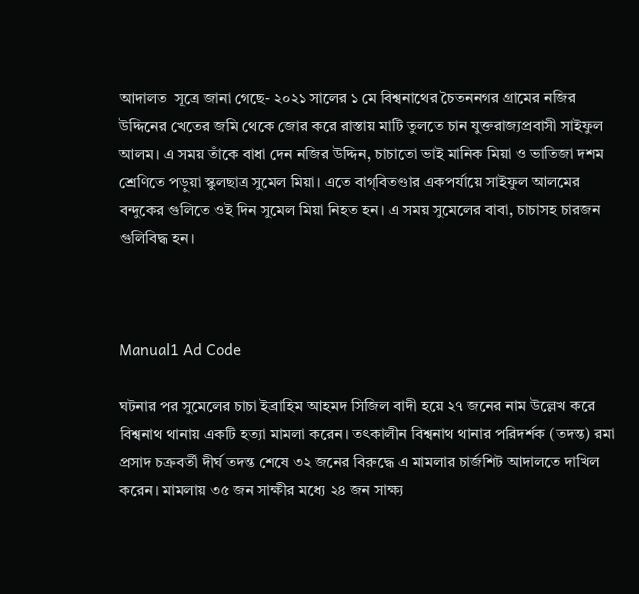আদালত  ‍সূত্রে জানা গেছে- ২০২১ সালের ১ মে বিশ্বনাথের চৈতননগর গ্রামের নজির উদ্দিনের খেতের জমি থেকে জোর করে রাস্তায় মাটি তুলতে চান যুক্তরাজ্যপ্রবাসী সাইফুল আলম। এ সময় তাঁকে বাধা দেন নজির উদ্দিন, চাচাতো ভাই মানিক মিয়া ও ভাতিজা দশম শ্রেণিতে পড়ুয়া স্কুলছাত্র সুমেল মিয়া। এতে বাগ্‌বিতণ্ডার একপর্যায়ে সাইফুল আলমের বন্দুকের গুলিতে ওই দিন সুমেল মিয়া নিহত হন। এ সময় সুমেলের বাবা, চাচাসহ চারজন গুলিবিদ্ধ হন।



Manual1 Ad Code

ঘটনার পর সুমেলের চাচা ইব্রাহিম আহমদ সিজিল বাদী হয়ে ২৭ জনের নাম উল্লেখ করে বিশ্বনাথ থানায় একটি হত্যা মামলা করেন। তৎকালীন বিশ্বনাথ থানার পরিদর্শক (তদন্ত) রমা প্রসাদ চক্রবর্তী দীর্ঘ তদন্ত শেষে ৩২ জনের বিরুদ্ধে এ মামলার চার্জশিট আদালতে দাখিল করেন। মামলায় ৩৫ জন সাক্ষীর মধ্যে ২৪ জন সাক্ষ্য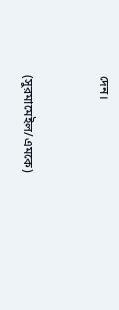দেন।



(সুরমামেইল/এমকে)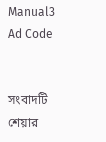Manual3 Ad Code


সংবাদটি শেয়ার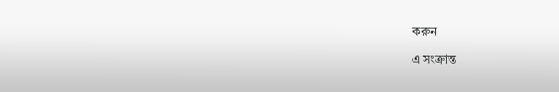করুন

এ সংক্রান্ত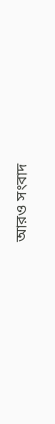আরও সংবাদ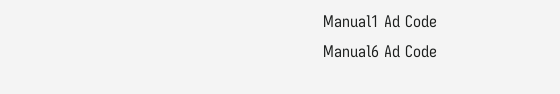Manual1 Ad Code
Manual6 Ad Code